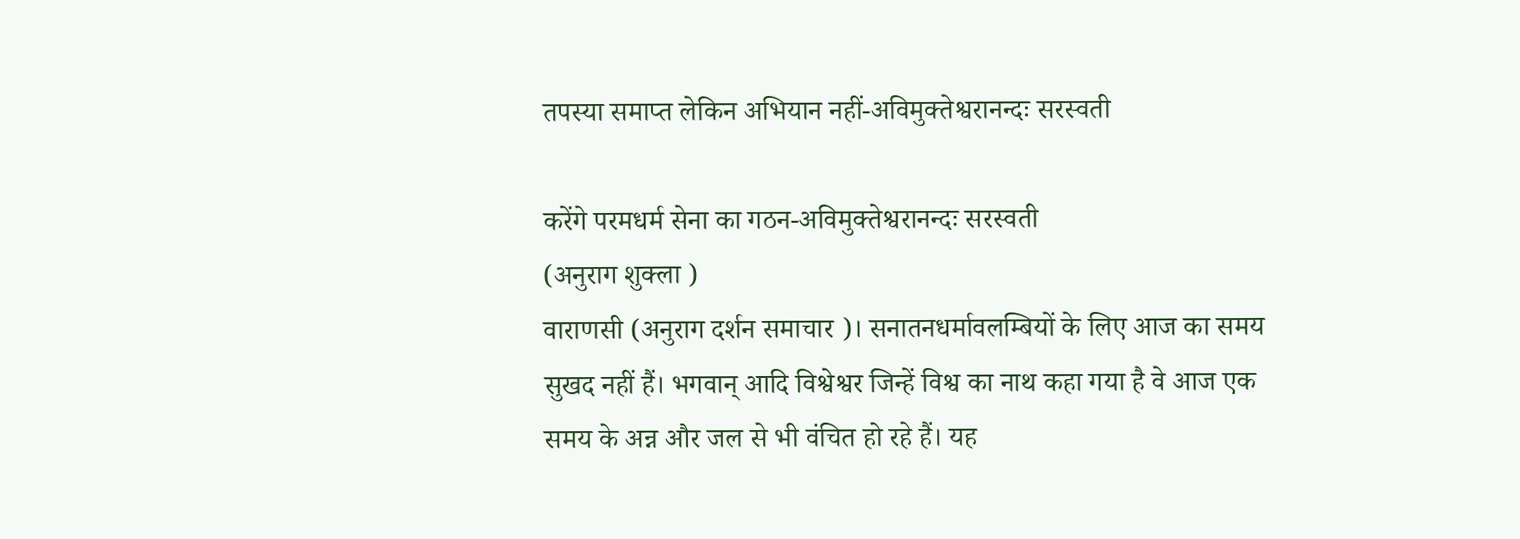तपस्या समाप्त लेकिन अभियान नहीं-अविमुक्तेश्वरानन्दः सरस्वती

करेंगे परमधर्म सेना का गठन-अविमुक्तेश्वरानन्दः सरस्वती
(अनुराग शुक्ला )
वाराणसी (अनुराग दर्शन समाचार )। सनातनधर्मावलम्बियों के लिए आज का समय सुखद नहीं हैं। भगवान् आदि विश्वेश्वर जिन्हें विश्व का नाथ कहा गया है वे आज एक समय के अन्न और जल से भी वंचित हो रहे हैं। यह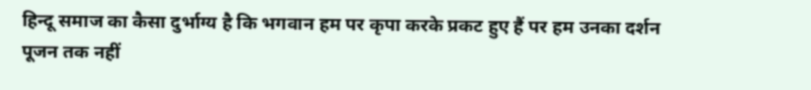हिन्दू समाज का कैसा दुर्भाग्य है कि भगवान हम पर कृपा करके प्रकट हुए हैं पर हम उनका दर्शन पूजन तक नहीं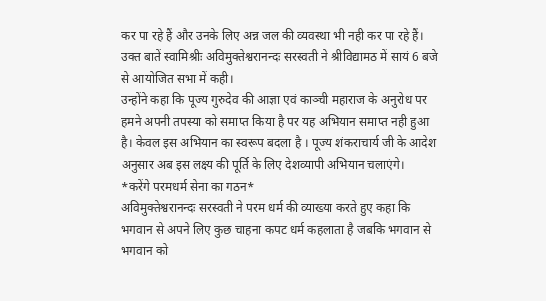कर पा रहे हैं और उनके लिए अन्न जल की व्यवस्था भी नही कर पा रहे हैं। उक्त बातें स्वामिश्रीः अविमुक्तेश्वरानन्दः सरस्वती ने श्रीविद्यामठ में सायं 6 बजे से आयोजित सभा में कही।
उन्होंने कहा कि पूज्य गुरुदेव की आज्ञा एवं काञ्ची महाराज के अनुरोध पर हमने अपनी तपस्या को समाप्त किया है पर यह अभियान समाप्त नही हुआ है। केवल इस अभियान का स्वरूप बदला है । पूज्य शंकराचार्य जी के आदेश अनुसार अब इस लक्ष्य की पूर्ति के लिए देशव्यापी अभियान चलाएंगे।
*करेंगे परमधर्म सेना का गठन*
अविमुक्तेश्वरानन्दः सरस्वती ने परम धर्म की व्याख्या करते हुए कहा कि भगवान से अपने लिए कुछ चाहना कपट धर्म कहलाता है जबकि भगवान से भगवान को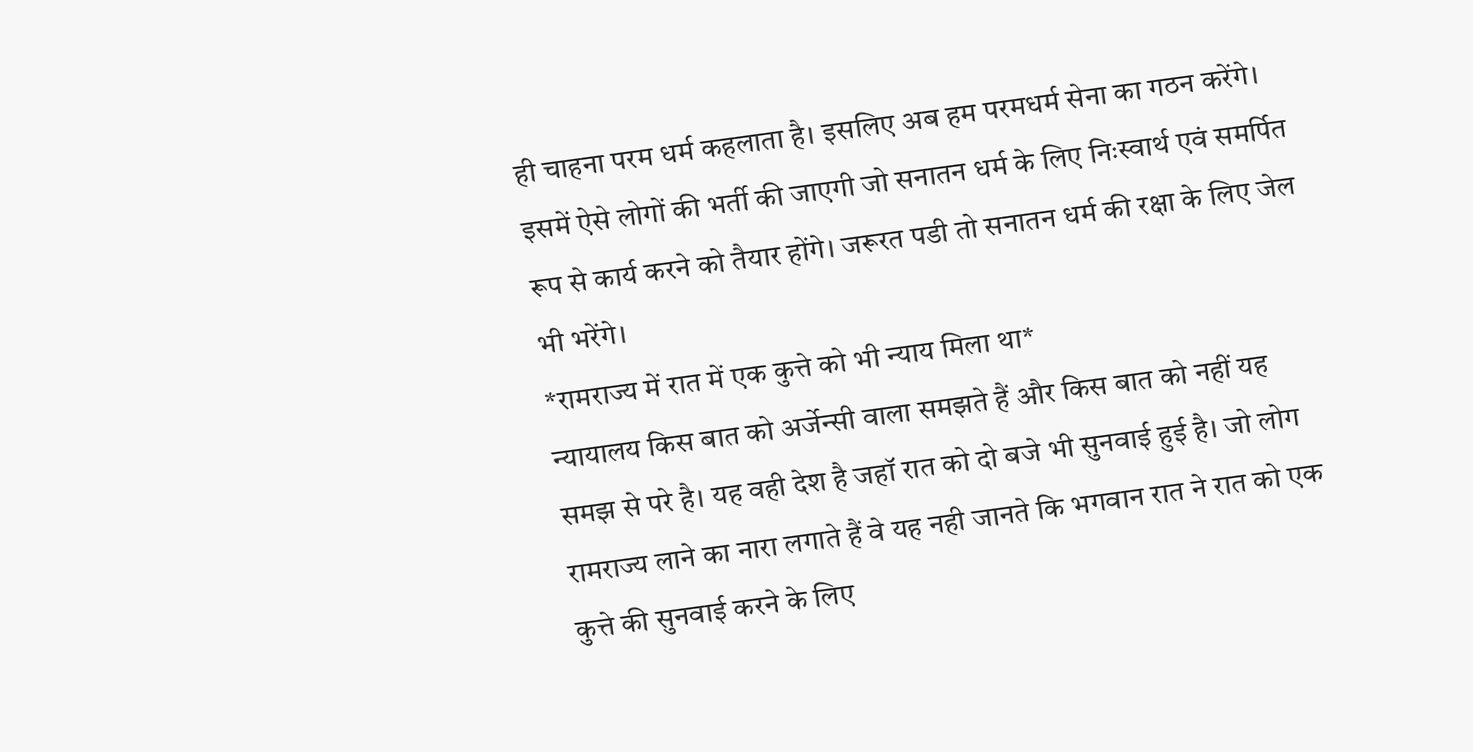ही चाहना परम धर्म कहलाता है। इसलिए अब हम परमधर्म सेना का गठन करेंगे। इसमें ऐसे लोगों की भर्ती की जाएगी जो सनातन धर्म के लिए निःस्वार्थ एवं समर्पित रूप से कार्य करने को तैयार होंगे। जरूरत पडी तो सनातन धर्म की रक्षा के लिए जेल भी भरेंगे।
*रामराज्य में रात में एक कुत्ते को भी न्याय मिला था*
न्यायालय किस बात को अर्जेन्सी वाला समझते हैं और किस बात को नहीं यह समझ से परे है। यह वही देश है जहॉ रात को दो बजे भी सुनवाई हुई है। जो लोग रामराज्य लाने का नारा लगाते हैं वे यह नही जानते कि भगवान रात ने रात को एक कुत्ते की सुनवाई करने के लिए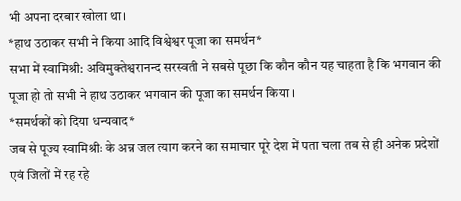भी अपना दरबार खोला था।
*हाथ उठाकर सभी ने किया आदि विश्वेश्वर पूजा का समर्थन*
सभा में स्वामिश्री: अविमुक्तेश्वरानन्द सरस्वती ने सबसे पूछा कि कौन कौन यह चाहता है कि भगवान की पूजा हो तो सभी ने हाथ उठाकर भगवान की पूजा का समर्थन किया ।
*समर्थकों को दिया धन्यवाद*
जब से पूज्य स्वामिश्रीः के अन्न जल त्याग करने का समाचार पूरे देश में पता चला तब से ही अनेक प्रदेशों एवं जिलों में रह रहे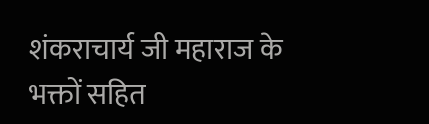शंकराचार्य जी महाराज के भक्तों सहित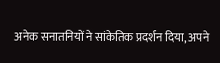अनेक सनातनियों ने सांकेतिक प्रदर्शन दिया, अपने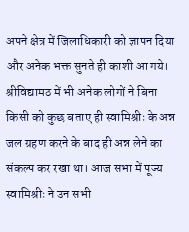अपने क्षेत्र में जिलाधिकारी को ज्ञापन दिया और अनेक भक्त सुनते ही काशी आ गये। श्रीविद्यामठ में भी अनेक लोगों ने बिना किसी को कुछ बताए ही स्वामिश्रीः के अन्न जल ग्रहण करने के बाद ही अन्न लेने का संकल्प कर रखा था। आज सभा में पूज्य स्वामिश्रीः ने उन सभी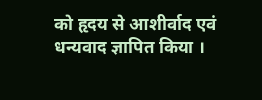को हृदय से आशीर्वाद एवं धन्यवाद ज्ञापित किया ।